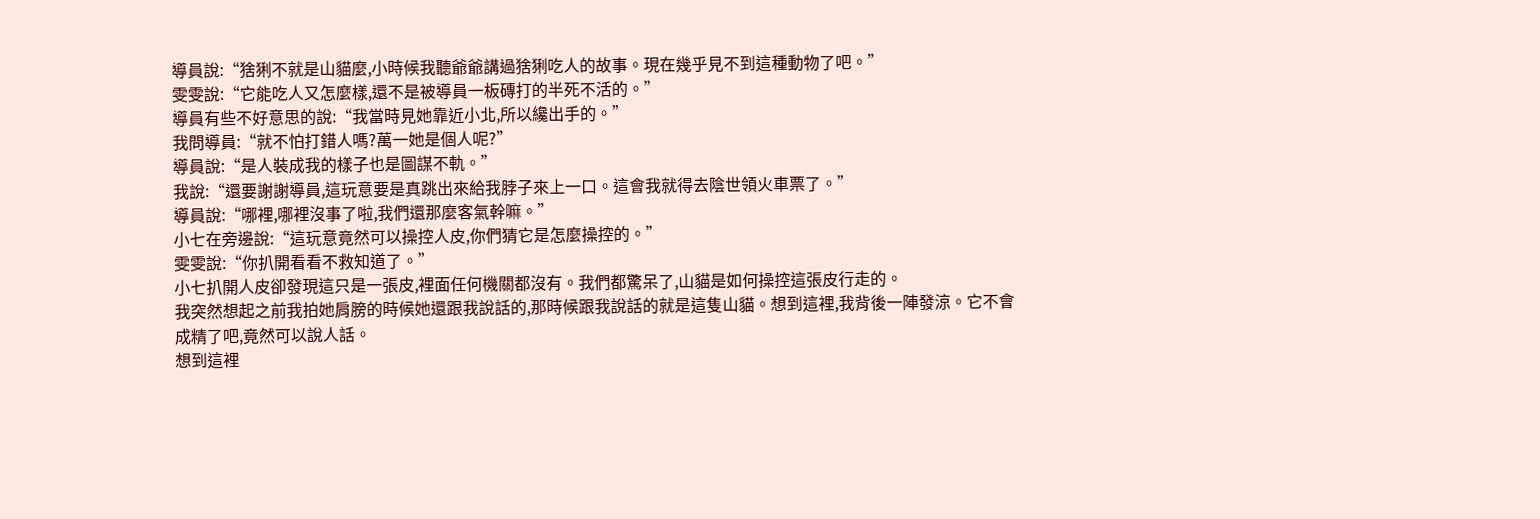導員說:“猞猁不就是山貓麼,小時候我聽爺爺講過猞猁吃人的故事。現在幾乎見不到這種動物了吧。”
雯雯說:“它能吃人又怎麼樣,還不是被導員一板磚打的半死不活的。”
導員有些不好意思的說:“我當時見她靠近小北,所以纔出手的。”
我問導員:“就不怕打錯人嗎?萬一她是個人呢?”
導員說:“是人裝成我的樣子也是圖謀不軌。”
我說:“還要謝謝導員,這玩意要是真跳出來給我脖子來上一口。這會我就得去陰世領火車票了。”
導員說:“哪裡,哪裡沒事了啦,我們還那麼客氣幹嘛。”
小七在旁邊說:“這玩意竟然可以操控人皮,你們猜它是怎麼操控的。”
雯雯說:“你扒開看看不救知道了。”
小七扒開人皮卻發現這只是一張皮,裡面任何機關都沒有。我們都驚呆了,山貓是如何操控這張皮行走的。
我突然想起之前我拍她肩膀的時候她還跟我說話的,那時候跟我說話的就是這隻山貓。想到這裡,我背後一陣發涼。它不會成精了吧,竟然可以說人話。
想到這裡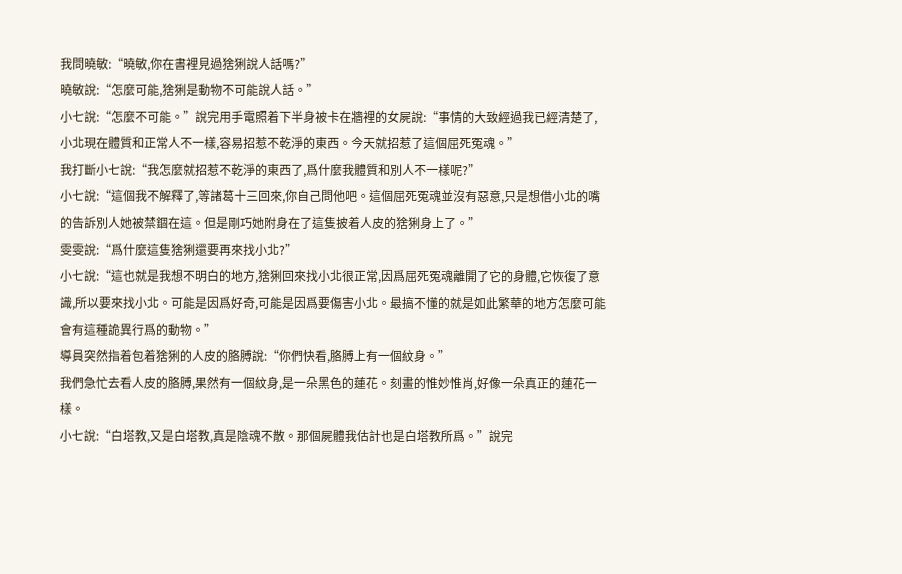我問曉敏:“曉敏,你在書裡見過猞猁說人話嗎?”
曉敏說:“怎麼可能,猞猁是動物不可能說人話。”
小七說:“怎麼不可能。”說完用手電照着下半身被卡在牆裡的女屍說:“事情的大致經過我已經清楚了,小北現在體質和正常人不一樣,容易招惹不乾淨的東西。今天就招惹了這個屈死冤魂。”
我打斷小七說:“我怎麼就招惹不乾淨的東西了,爲什麼我體質和別人不一樣呢?”
小七說:“這個我不解釋了,等諸葛十三回來,你自己問他吧。這個屈死冤魂並沒有惡意,只是想借小北的嘴的告訴別人她被禁錮在這。但是剛巧她附身在了這隻披着人皮的猞猁身上了。”
雯雯說:“爲什麼這隻猞猁還要再來找小北?”
小七說:“這也就是我想不明白的地方,猞猁回來找小北很正常,因爲屈死冤魂離開了它的身體,它恢復了意識,所以要來找小北。可能是因爲好奇,可能是因爲要傷害小北。最搞不懂的就是如此繁華的地方怎麼可能會有這種詭異行爲的動物。”
導員突然指着包着猞猁的人皮的胳膊說:“你們快看,胳膊上有一個紋身。”
我們急忙去看人皮的胳膊,果然有一個紋身,是一朵黑色的蓮花。刻畫的惟妙惟肖,好像一朵真正的蓮花一樣。
小七說:“白塔教,又是白塔教,真是陰魂不散。那個屍體我估計也是白塔教所爲。”說完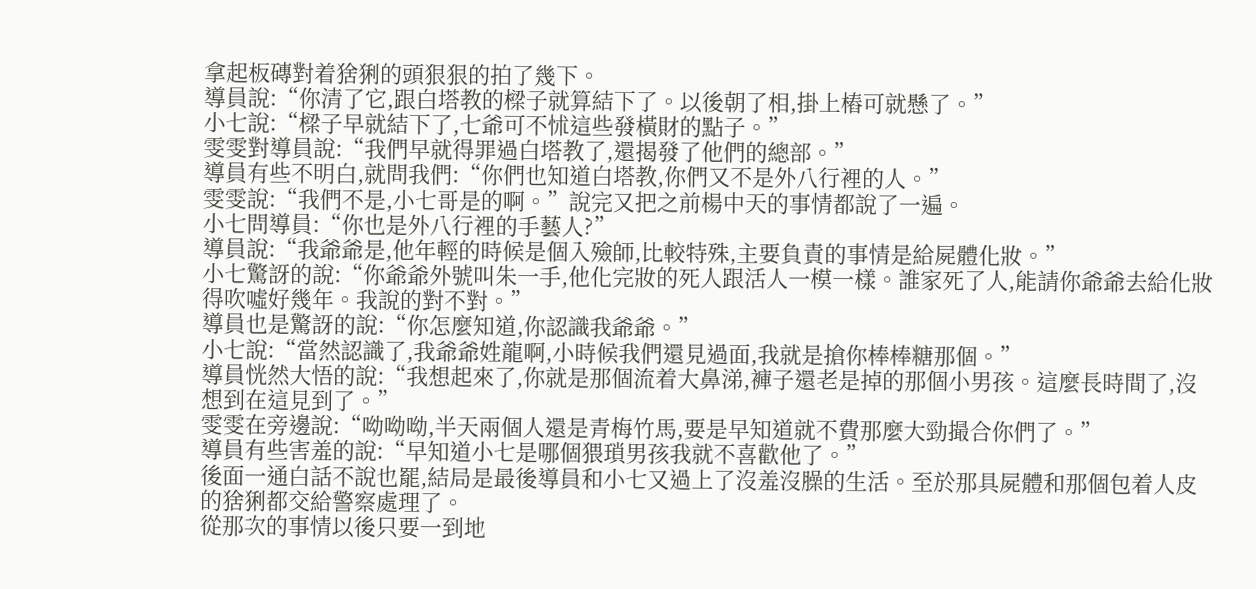拿起板磚對着猞猁的頭狠狠的拍了幾下。
導員說:“你清了它,跟白塔教的樑子就算結下了。以後朝了相,掛上樁可就懸了。”
小七說:“樑子早就結下了,七爺可不怵這些發橫財的點子。”
雯雯對導員說:“我們早就得罪過白塔教了,還揭發了他們的總部。”
導員有些不明白,就問我們:“你們也知道白塔教,你們又不是外八行裡的人。”
雯雯說:“我們不是,小七哥是的啊。”說完又把之前楊中天的事情都說了一遍。
小七問導員:“你也是外八行裡的手藝人?”
導員說:“我爺爺是,他年輕的時候是個入殮師,比較特殊,主要負責的事情是給屍體化妝。”
小七驚訝的說:“你爺爺外號叫朱一手,他化完妝的死人跟活人一模一樣。誰家死了人,能請你爺爺去給化妝得吹噓好幾年。我說的對不對。”
導員也是驚訝的說:“你怎麼知道,你認識我爺爺。”
小七說:“當然認識了,我爺爺姓龍啊,小時候我們還見過面,我就是搶你棒棒糖那個。”
導員恍然大悟的說:“我想起來了,你就是那個流着大鼻涕,褲子還老是掉的那個小男孩。這麼長時間了,沒想到在這見到了。”
雯雯在旁邊說:“呦呦呦,半天兩個人還是青梅竹馬,要是早知道就不費那麼大勁撮合你們了。”
導員有些害羞的說:“早知道小七是哪個猥瑣男孩我就不喜歡他了。”
後面一通白話不說也罷,結局是最後導員和小七又過上了沒羞沒臊的生活。至於那具屍體和那個包着人皮的猞猁都交給警察處理了。
從那次的事情以後只要一到地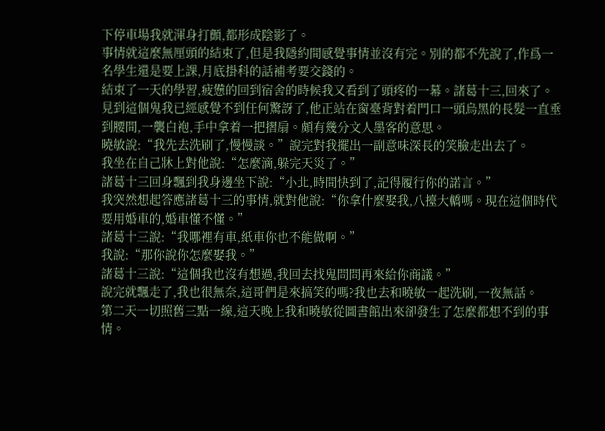下停車場我就渾身打顫,都形成陰影了。
事情就這麼無厘頭的結束了,但是我隱約間感覺事情並沒有完。別的都不先說了,作爲一名學生還是要上課,月底掛科的話補考要交錢的。
結束了一天的學習,疲憊的回到宿舍的時候我又看到了頭疼的一幕。諸葛十三,回來了。
見到這個鬼我已經感覺不到任何驚訝了,他正站在窗臺背對着門口一頭烏黑的長髮一直垂到腰間,一襲白袍,手中拿着一把摺扇。頗有幾分文人墨客的意思。
曉敏說:“我先去洗刷了,慢慢談。”說完對我擺出一副意味深長的笑臉走出去了。
我坐在自己牀上對他說:“怎麼滴,躲完天災了。”
諸葛十三回身飄到我身邊坐下說:“小北,時間快到了,記得履行你的諾言。”
我突然想起答應諸葛十三的事情,就對他說:“你拿什麼娶我,八擡大轎嗎。現在這個時代要用婚車的,婚車懂不懂。”
諸葛十三說:“我哪裡有車,紙車你也不能做啊。”
我說:“那你說你怎麼娶我。”
諸葛十三說:“這個我也沒有想過,我回去找鬼問問再來給你商議。”
說完就飄走了,我也很無奈,這哥們是來搞笑的嗎?我也去和曉敏一起洗刷,一夜無話。
第二天一切照舊三點一線,這天晚上我和曉敏從圖書館出來卻發生了怎麼都想不到的事情。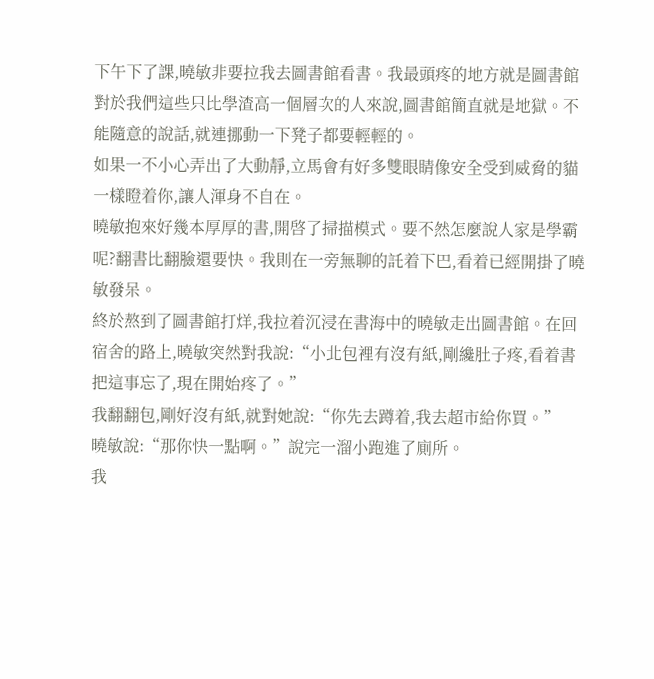下午下了課,曉敏非要拉我去圖書館看書。我最頭疼的地方就是圖書館對於我們這些只比學渣高一個層次的人來說,圖書館簡直就是地獄。不能隨意的說話,就連挪動一下凳子都要輕輕的。
如果一不小心弄出了大動靜,立馬會有好多雙眼睛像安全受到威脅的貓一樣瞪着你,讓人渾身不自在。
曉敏抱來好幾本厚厚的書,開啓了掃描模式。要不然怎麼說人家是學霸呢?翻書比翻臉還要快。我則在一旁無聊的託着下巴,看着已經開掛了曉敏發呆。
終於熬到了圖書館打烊,我拉着沉浸在書海中的曉敏走出圖書館。在回宿舍的路上,曉敏突然對我說:“小北包裡有沒有紙,剛纔肚子疼,看着書把這事忘了,現在開始疼了。”
我翻翻包,剛好沒有紙,就對她說:“你先去蹲着,我去超市給你買。”
曉敏說:“那你快一點啊。”說完一溜小跑進了廁所。
我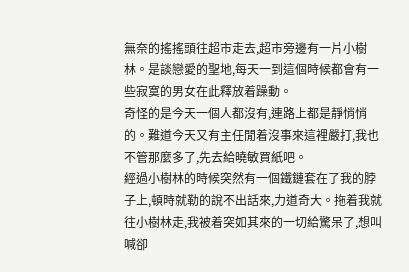無奈的搖搖頭往超市走去,超市旁邊有一片小樹林。是談戀愛的聖地,每天一到這個時候都會有一些寂寞的男女在此釋放着躁動。
奇怪的是今天一個人都沒有,連路上都是靜悄悄的。難道今天又有主任閒着沒事來這裡嚴打,我也不管那麼多了,先去給曉敏買紙吧。
經過小樹林的時候突然有一個鐵鏈套在了我的脖子上,頓時就勒的說不出話來,力道奇大。拖着我就往小樹林走,我被着突如其來的一切給驚呆了,想叫喊卻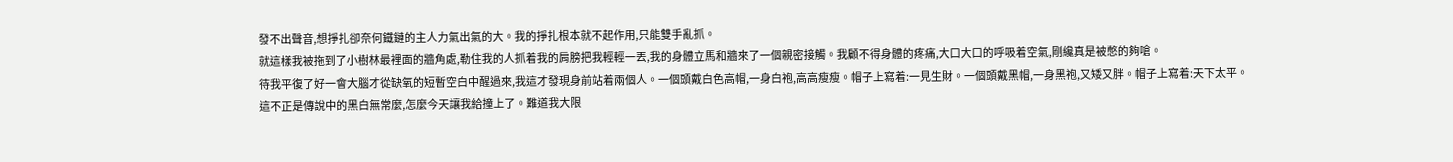發不出聲音,想掙扎卻奈何鐵鏈的主人力氣出氣的大。我的掙扎根本就不起作用,只能雙手亂抓。
就這樣我被拖到了小樹林最裡面的牆角處,勒住我的人抓着我的肩膀把我輕輕一丟,我的身體立馬和牆來了一個親密接觸。我顧不得身體的疼痛,大口大口的呼吸着空氣,剛纔真是被憋的夠嗆。
待我平復了好一會大腦才從缺氧的短暫空白中醒過來,我這才發現身前站着兩個人。一個頭戴白色高帽,一身白袍,高高瘦瘦。帽子上寫着:一見生財。一個頭戴黑帽,一身黑袍,又矮又胖。帽子上寫着:天下太平。
這不正是傳說中的黑白無常麼,怎麼今天讓我給撞上了。難道我大限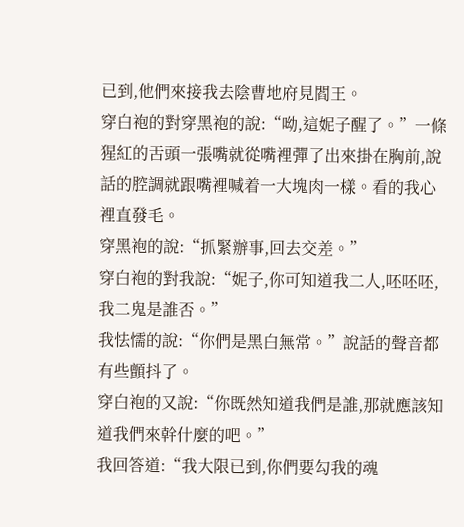已到,他們來接我去陰曹地府見閻王。
穿白袍的對穿黑袍的說:“呦,這妮子醒了。”一條猩紅的舌頭一張嘴就從嘴裡彈了出來掛在胸前,說話的腔調就跟嘴裡喊着一大塊肉一樣。看的我心裡直發毛。
穿黑袍的說:“抓緊辦事,回去交差。”
穿白袍的對我說:“妮子,你可知道我二人,呸呸呸,我二鬼是誰否。”
我怯懦的說:“你們是黑白無常。”說話的聲音都有些顫抖了。
穿白袍的又說:“你既然知道我們是誰,那就應該知道我們來幹什麼的吧。”
我回答道:“我大限已到,你們要勾我的魂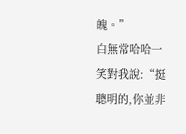魄。”
白無常哈哈一笑對我說:“挺聰明的,你並非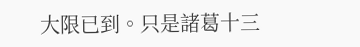大限已到。只是諸葛十三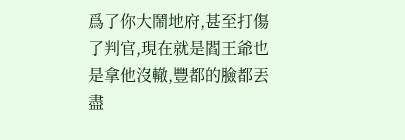爲了你大鬧地府,甚至打傷了判官,現在就是閻王爺也是拿他沒轍,豐都的臉都丟盡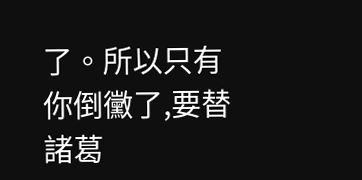了。所以只有你倒黴了,要替諸葛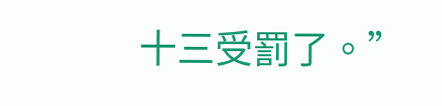十三受罰了。”